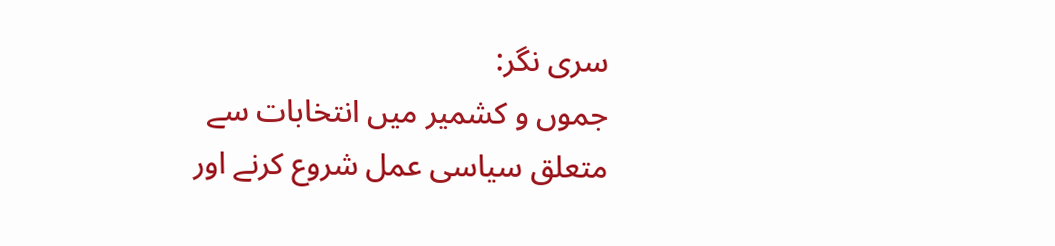سری نگر:
جموں و کشمیر میں انتخابات سے متعلق سیاسی عمل شروع کرنے اور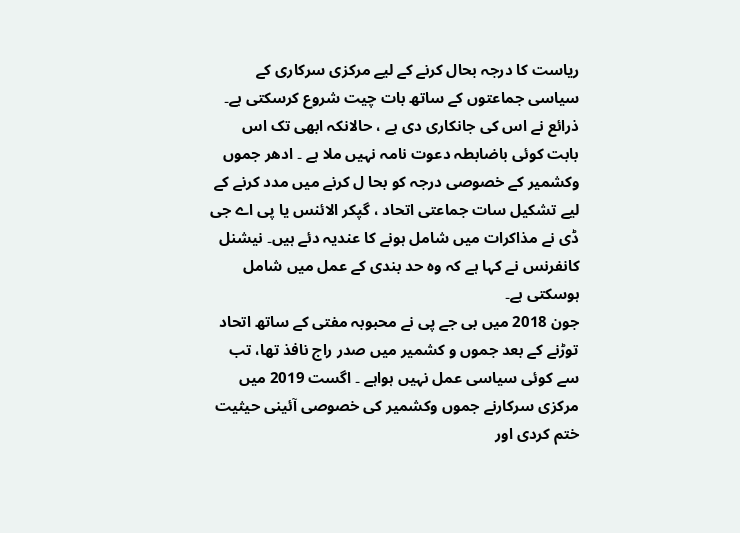ریاست کا درجہ بحال کرنے کے لیے مرکزی سرکاری کے سیاسی جماعتوں کے ساتھ بات چیت شروع کرسکتی ہے۔ ذرائع نے اس کی جانکاری دی ہے ، حالانکہ ابھی تک اس بابت کوئی باضابطہ دعوت نامہ نہیں ملا ہے ۔ ادھر جموں وکشمیر کے خصوصی درجہ کو بحا ل کرنے میں مدد کرنے کے لیے تشکیل سات جماعتی اتحاد ، گپکر الائنس یا پی اے جی ڈی نے مذاکرات میں شامل ہونے کا عندیہ دئے ہیں۔ نیشنل کانفرنس نے کہا ہے کہ وہ حد بندی کے عمل میں شامل ہوسکتی ہے۔
جون 2018 میں بی جے پی نے محبوبہ مفتی کے ساتھ اتحاد توڑنے کے بعد جموں و کشمیر میں صدر راج نافذ تھا، تب سے کوئی سیاسی عمل نہیں ہواہے ۔ اگست 2019 میں مرکزی سرکارنے جموں وکشمیر کی خصوصی آئینی حیثیت ختم کردی اور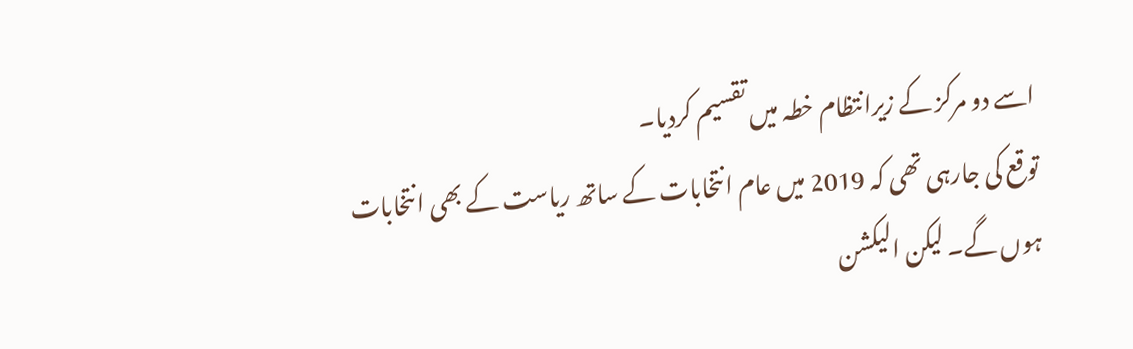اسے دو مرکز کے زیرانتظام خطہ میں تقسیم کردیا۔
توقع کی جارہی تھی کہ 2019 میں عام انتخابات کے ساتھ ریاست کے بھی انتخابات ہوں گے۔ لیکن الیکشن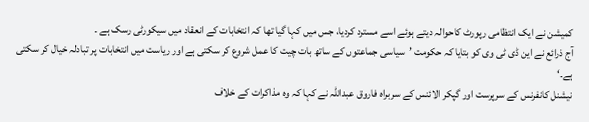کمیشن نے ایک انتظامی رپورٹ کاحوالہ دیتے ہوئے اسے مسترد کردیا، جس میں کہا گیا تھا کہ انتخابات کے انعقاد میں سیکورٹی رسک ہے ۔
آج ذرائع نے این ڈی ٹی وی کو بتایا کہ حکومت ’سیاسی جماعتوں کے ساتھ بات چیت کا عمل شروع کر سکتی ہے اور ریاست میں انتخابات پر تبادلہ خیال کر سکتی ہے۔‘
نیشنل کانفرنس کے سرپرست اور گپکر الائنس کے سربراہ فاروق عبداللہ نے کہا کہ وہ مذاکرات کے خلاف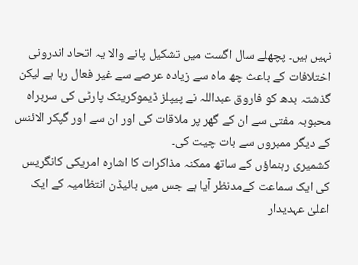نہیں ہیں۔ پچھلے سال اگست میں تشکیل پانے والا یہ اتحاد اندرونی اختلافات کے باعث چھ ماہ سے زیادہ عرصے سے غیر فعال رہا ہے لیکن گذشتہ بدھ کو فاروق عبداللہ نے پیپلز ڈیموکریٹک پارٹی کی سربراہ محبوبہ مفتی سے ان کے گھر پر ملاقات کی اور ان سے اور گپکر الائنس کے دیگر ممبروں سے بات چیت کی۔
کشمیری رہنماؤں کے ساتھ ممکنہ مذاکرات کا اشارہ امریکی کانگریس کی ایک سماعت کےمدنظر آیا ہے جس میں بائیڈن انتظامیہ کے ایک اعلیٰ عہدیدار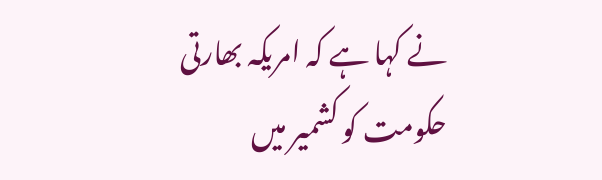نے کہا ہے کہ امریکہ بھارتی حکومت کو کشمیر میں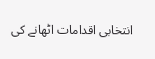انتخابی اقدامات اٹھانے کی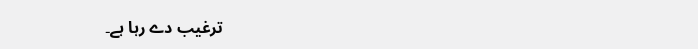ترغیب دے رہا ہے۔